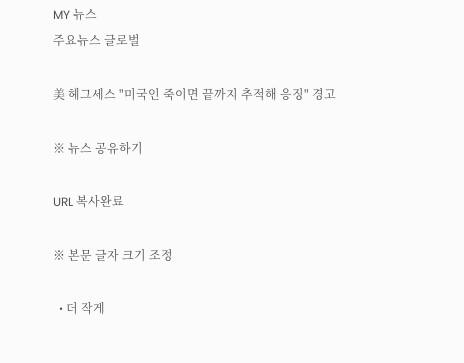MY 뉴스
주요뉴스 글로벌

美 헤그세스 "미국인 죽이면 끝까지 추적해 응징" 경고

※ 뉴스 공유하기

URL 복사완료

※ 본문 글자 크기 조정

  • 더 작게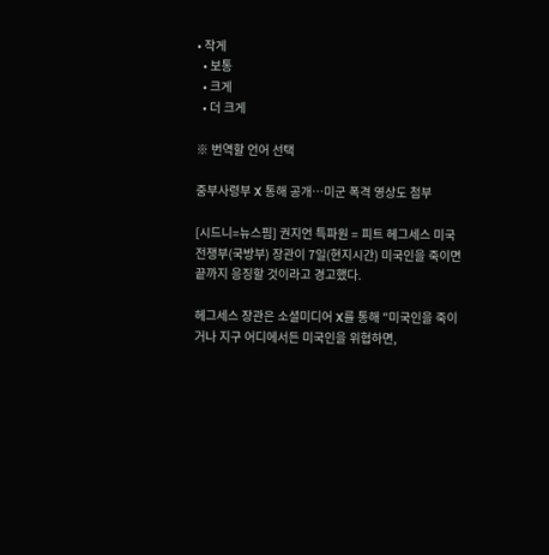• 작게
  • 보통
  • 크게
  • 더 크게

※ 번역할 언어 선택

중부사령부 X 통해 공개…미군 폭격 영상도 첨부

[시드니=뉴스핌] 권지언 특파원 = 피트 헤그세스 미국 전쟁부(국방부) 장관이 7일(현지시간) 미국인을 죽이면 끝까지 응징할 것이라고 경고했다.

헤그세스 장관은 소셜미디어 X를 통해 "미국인을 죽이거나 지구 어디에서든 미국인을 위협하면,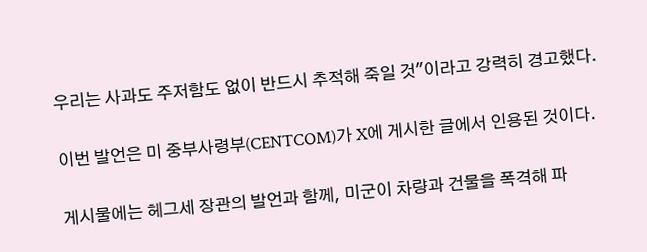우리는 사과도 주저함도 없이 반드시 추적해 죽일 것"이라고 강력히 경고했다.

이번 발언은 미 중부사령부(CENTCOM)가 X에 게시한 글에서 인용된 것이다.

게시물에는 헤그세 장관의 발언과 함께, 미군이 차량과 건물을 폭격해 파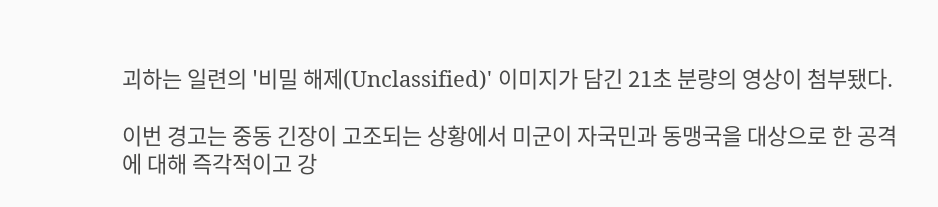괴하는 일련의 '비밀 해제(Unclassified)' 이미지가 담긴 21초 분량의 영상이 첨부됐다.

이번 경고는 중동 긴장이 고조되는 상황에서 미군이 자국민과 동맹국을 대상으로 한 공격에 대해 즉각적이고 강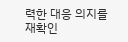력한 대응 의지를 재확인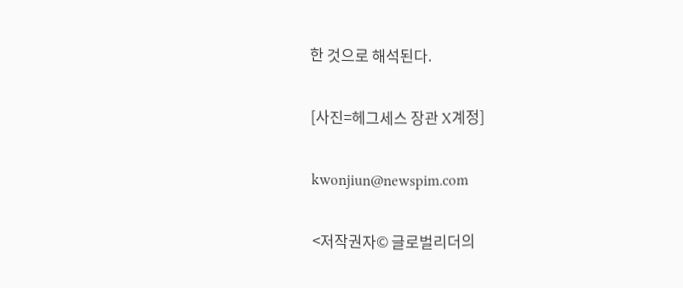한 것으로 해석된다.

[사진=헤그세스 장관 X계정]

kwonjiun@newspim.com

<저작권자© 글로벌리더의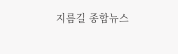지름길 종합뉴스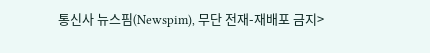통신사 뉴스핌(Newspim), 무단 전재-재배포 금지>